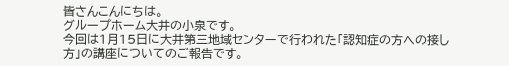皆さんこんにちは。
グループホーム大井の小泉です。
今回は1月15日に大井第三地域センターで行われた「認知症の方への接し方」の講座についてのご報告です。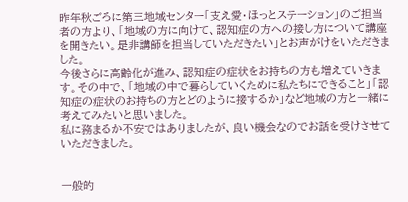昨年秋ごろに第三地域センター「支え愛・ほっとステーション」のご担当者の方より、「地域の方に向けて、認知症の方への接し方について講座を開きたい。是非講師を担当していただきたい」とお声がけをいただきました。
今後さらに高齢化が進み、認知症の症状をお持ちの方も増えていきます。その中で、「地域の中で暮らしていくために私たちにできること」「認知症の症状のお持ちの方とどのように接するか」など地域の方と一緒に考えてみたいと思いました。
私に務まるか不安ではありましたが、良い機会なのでお話を受けさせていただきました。


一般的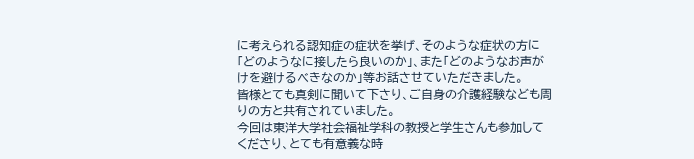に考えられる認知症の症状を挙げ、そのような症状の方に「どのようなに接したら良いのか」、また「どのようなお声がけを避けるべきなのか」等お話させていただきました。
皆様とても真剣に聞いて下さり、ご自身の介護経験なども周りの方と共有されていました。
今回は東洋大学社会福祉学科の教授と学生さんも参加してくださり、とても有意義な時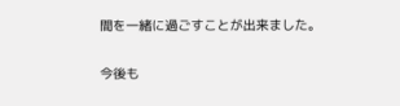間を一緒に過ごすことが出来ました。

今後も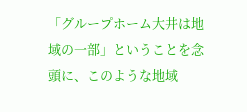「グループホーム大井は地域の一部」ということを念頭に、このような地域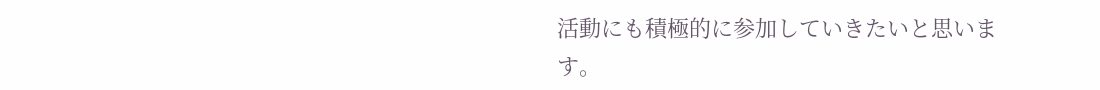活動にも積極的に参加していきたいと思います。